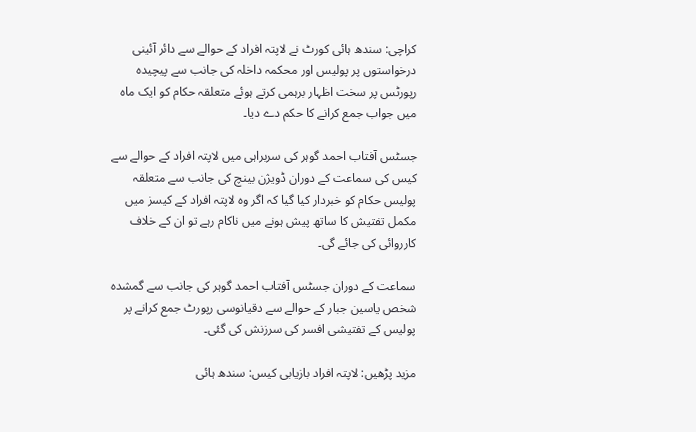کراچی: سندھ ہائی کورٹ نے لاپتہ افراد کے حوالے سے دائر آئینی درخواستوں پر پولیس اور محکمہ داخلہ کی جانب سے پیچیدہ رپورٹس پر سخت اظہار برہمی کرتے ہوئے متعلقہ حکام کو ایک ماہ میں جواب جمع کرانے کا حکم دے دیا۔

جسٹس آفتاب احمد گوہر کی سربراہی میں لاپتہ افراد کے حوالے سے کیس کی سماعت کے دوران ڈویژن بینچ کی جانب سے متعلقہ پولیس حکام کو خبردار کیا گیا کہ اگر وہ لاپتہ افراد کے کیسز میں مکمل تفتیش کا ساتھ پیش ہونے میں ناکام رہے تو ان کے خلاف کارروائی کی جائے گی۔

سماعت کے دوران جسٹس آفتاب احمد گوہر کی جانب سے گمشدہ شخص یاسین جبار کے حوالے سے دقیانوسی رپورٹ جمع کرانے پر پولیس کے تفتیشی افسر کی سرزنش کی گئی۔

مزید پڑھیں: لاپتہ افراد بازیابی کیس: سندھ ہائی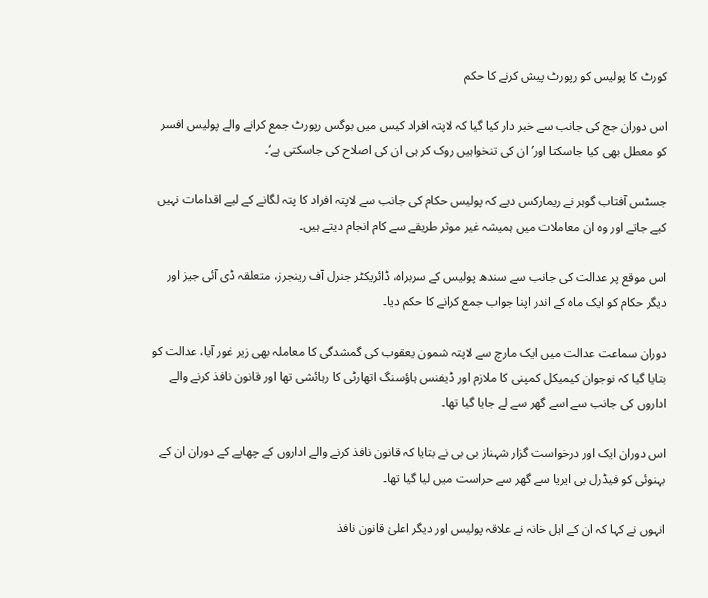کورٹ کا پولیس کو رپورٹ پیش کرنے کا حکم

اس دوران جج کی جانب سے خبر دار کیا گیا کہ لاپتہ افراد کیس میں بوگس رپورٹ جمع کرانے والے پولیس افسر کو معطل بھی کیا جاسکتا اور’ ان کی تنخواہیں روک کر ہی ان کی اصلاح کی جاسکتی ہے‘۔

جسٹس آفتاب گوہر نے ریمارکس دیے کہ پولیس حکام کی جانب سے لاپتہ افراد کا پتہ لگانے کے لیے اقدامات نہیں کیے جاتے اور وہ ان معاملات میں ہمیشہ غیر موثر طریقے سے کام انجام دیتے ہیں۔

اس موقع پر عدالت کی جانب سے سندھ پولیس کے سربراہ، ڈائریکٹر جنرل آف رینجرز، متعلقہ ڈی آئی جیز اور دیگر حکام کو ایک ماہ کے اندر اپنا جواب جمع کرانے کا حکم دیا۔

دوران سماعت عدالت میں ایک مارچ سے لاپتہ شمون یعقوب کی گمشدگی کا معاملہ بھی زیر غور آیا، عدالت کو بتایا گیا کہ نوجوان کیمیکل کمپنی کا ملازم اور ڈیفنس ہاؤسنگ اتھارٹی کا رہائشی تھا اور قانون نافذ کرنے والے اداروں کی جانب سے اسے گھر سے لے جایا گیا تھا۔

اس دوران ایک اور درخواست گزار شہناز بی بی نے بتایا کہ قانون نافذ کرنے والے اداروں کے چھاپے کے دوران ان کے بہنوئی کو فیڈرل بی ایریا سے گھر سے حراست میں لیا گیا تھا۔

انہوں نے کہا کہ ان کے اہل خانہ نے علاقہ پولیس اور دیگر اعلیٰ قانون نافذ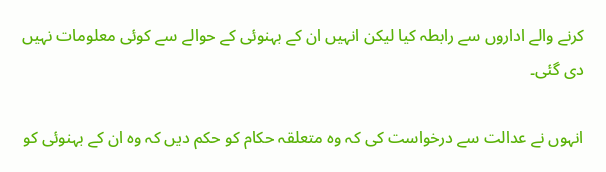کرنے والے اداروں سے رابطہ کیا لیکن انہیں ان کے بہنوئی کے حوالے سے کوئی معلومات نہیں دی گئی۔

انہوں نے عدالت سے درخواست کی کہ وہ متعلقہ حکام کو حکم دیں کہ وہ ان کے بہنوئی کو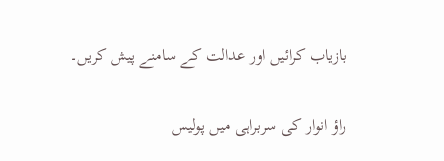بازیاب کرائیں اور عدالت کے سامنے پیش کریں۔

راؤ انوار کی سربراہی میں پولیس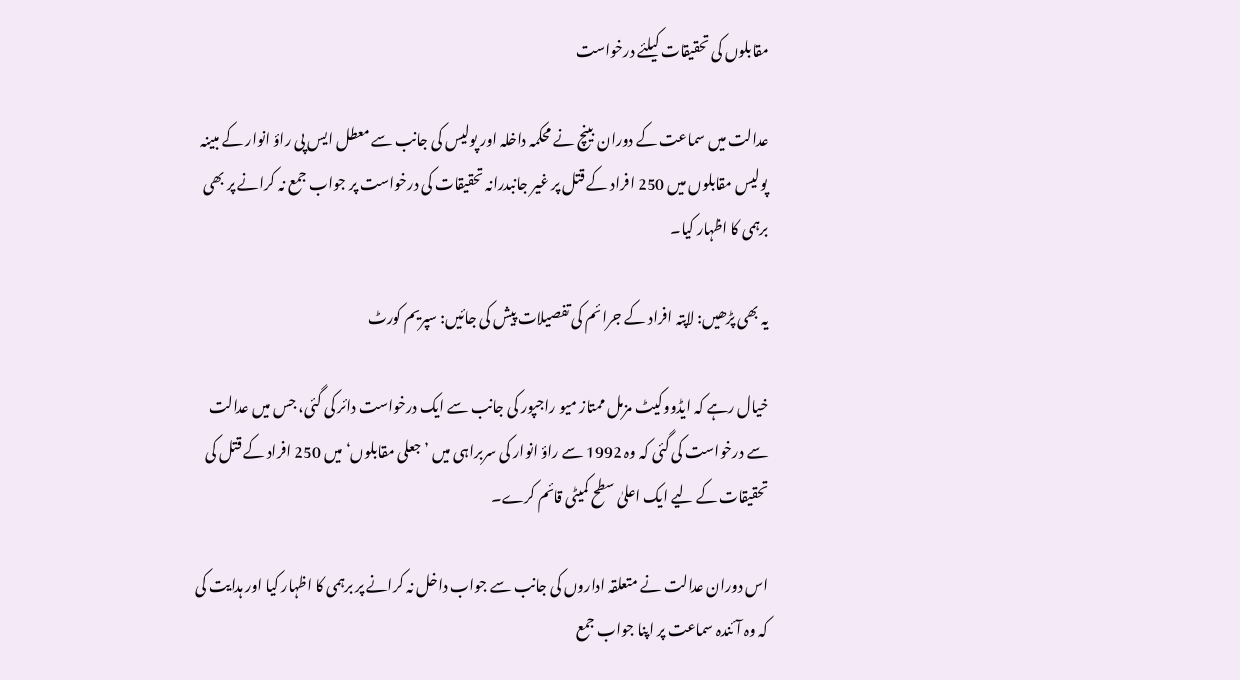مقابلوں کی تحقیقات کیلئے درخواست

عدالت میں سماعت کے دوران بینچ نے محکمہ داخلہ اور پولیس کی جانب سے معطل ایس پی راؤ انوار کے مبینہ پولیس مقابلوں میں 250 افراد کے قتل پر غیر جانبدرانہ تحقیقات کی درخواست پر جواب جمع نہ کرانے پر بھی برہمی کا اظہار کیا۔

یہ بھی پڑھیں: لاپتہ افراد کے جرائم کی تفصیلات پیش کی جائیں: سپریم کورٹ

خیال رہے کہ ایڈووکیٹ مزمل ممتاز میو راجپور کی جانب سے ایک درخواست دائر کی گئی، جس میں عدالت سے درخواست کی گئی کہ وہ 1992 سے راؤ انوار کی سربراہی میں ’ جعلی مقابلوں‘ میں 250 افراد کے قتل کی تحقیقات کے لیے ایک اعلیٰ سطح کمیٹی قائم کرے۔

اس دوران عدالت نے متعلقہ اداروں کی جانب سے جواب داخل نہ کرانے پر برہمی کا اظہار کیا اور ہدایت کی کہ وہ آئندہ سماعت پر اپنا جواب جمع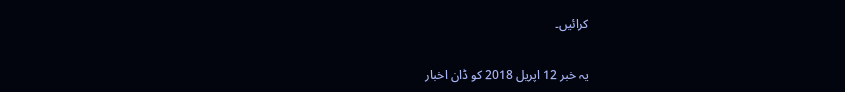کرائیں۔


یہ خبر 12 اپریل 2018 کو ڈان اخبار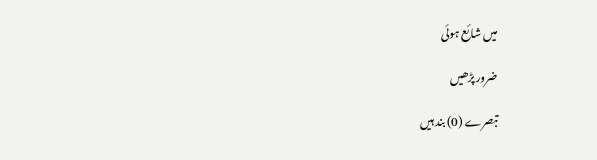میں شائع ہوئی

ضرور پڑھیں

تبصرے (0) بند ہیں